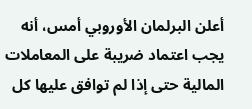أعلن البرلمان الأوروبي أمس، أنه يجب اعتماد ضريبة على المعاملات المالية حتى إذا لم توافق عليها كل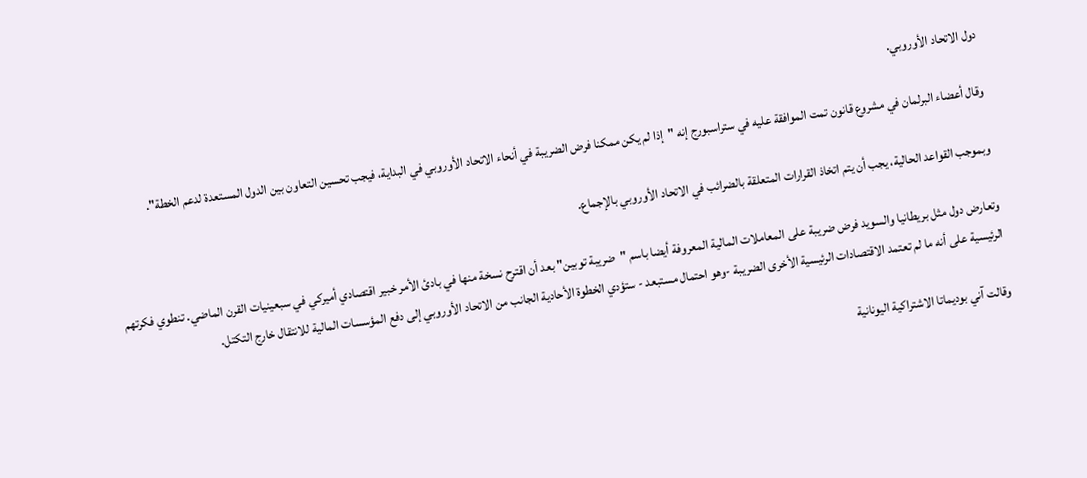دول الاتحاد الأوروبي.

وقال أعضاء البرلمان في مشروع قانون تمت الموافقة عليه في ستراسبورج إنه "إذا لم يكن ممكنا فرض الضريبة في أنحاء الاتحاد الأوروبي في البداية، فيجب تحسين التعاون بين الدول المستعدة لدعم الخطة".

وبموجب القواعد الحالية، يجب أن يتم اتخاذ القرارات المتعلقة بالضرائب في الاتحاد الأوروبي بالإجماع.

وتعارض دول مثل بريطانيا والسويد فرض ضريبة على المعاملات المالية المعروفة أيضا باسم "ضريبة توبين" بعد أن اقترح نسخة منها في بادئ الأمر خبير اقتصادي أميركي في سبعينيات القرن الماضي. تنطوي فكرتهم الرئيسية على أنه ما لم تعتمد الاقتصادات الرئيسية الأخرى الضريبة -وهو احتمال مستبعد - ستؤدي الخطوة الأحادية الجانب من الاتحاد الأوروبي إلى دفع المؤسسات المالية للانتقال خارج التكتل.

وقالت آني بوديماتا الاشتراكية اليونانية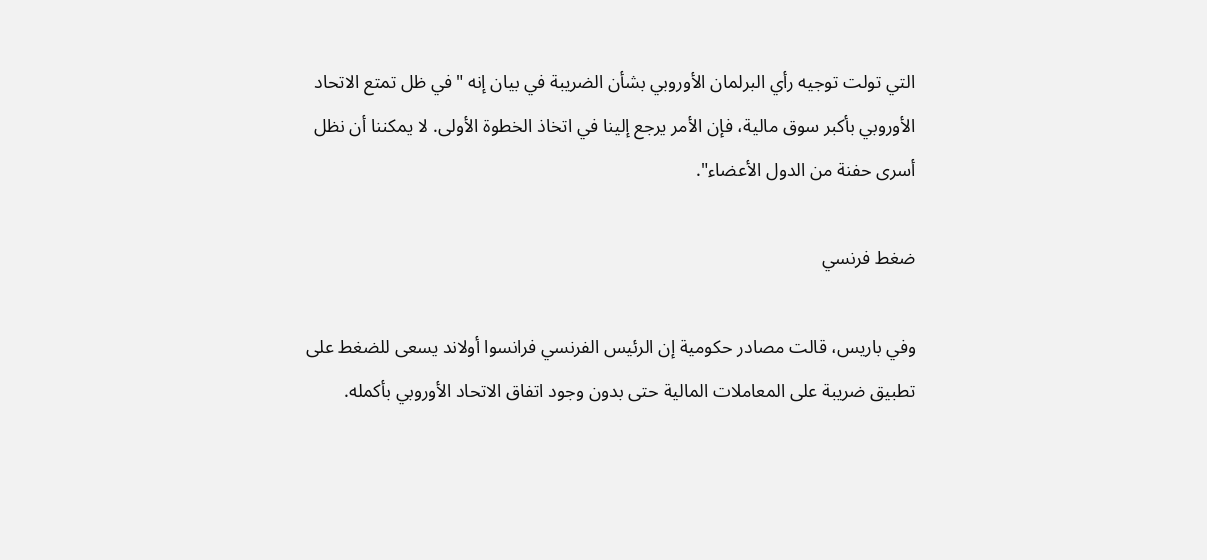التي تولت توجيه رأي البرلمان الأوروبي بشأن الضريبة في بيان إنه "في ظل تمتع الاتحاد الأوروبي بأكبر سوق مالية، فإن الأمر يرجع إلينا في اتخاذ الخطوة الأولى. لا يمكننا أن نظل أسرى حفنة من الدول الأعضاء".

ضغط فرنسي

وفي باريس، قالت مصادر حكومية إن الرئيس الفرنسي فرانسوا أولاند يسعى للضغط على تطبيق ضريبة على المعاملات المالية حتى بدون وجود اتفاق الاتحاد الأوروبي بأكمله.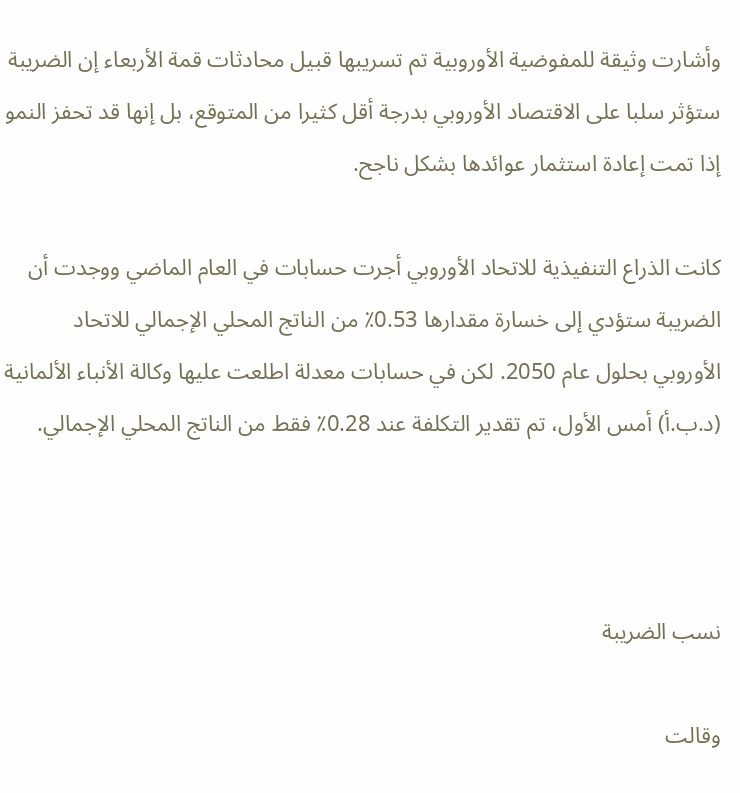وأشارت وثيقة للمفوضية الأوروبية تم تسريبها قبيل محادثات قمة الأربعاء إن الضريبة ستؤثر سلبا على الاقتصاد الأوروبي بدرجة أقل كثيرا من المتوقع، بل إنها قد تحفز النمو إذا تمت إعادة استثمار عوائدها بشكل ناجح.

كانت الذراع التنفيذية للاتحاد الأوروبي أجرت حسابات في العام الماضي ووجدت أن الضريبة ستؤدي إلى خسارة مقدارها 0.53٪ من الناتج المحلي الإجمالي للاتحاد الأوروبي بحلول عام 2050. لكن في حسابات معدلة اطلعت عليها وكالة الأنباء الألمانية (د.ب.أ) أمس الأول، تم تقدير التكلفة عند 0.28٪ فقط من الناتج المحلي الإجمالي.



نسب الضريبة

وقالت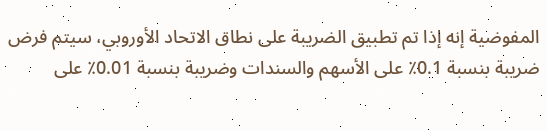المفوضية إنه إذا تم تطبيق الضريبة على نطاق الاتحاد الأوروبي، سيتم فرض ضريبة بنسبة 0.1٪ على الأسهم والسندات وضريبة بنسبة 0.01٪ على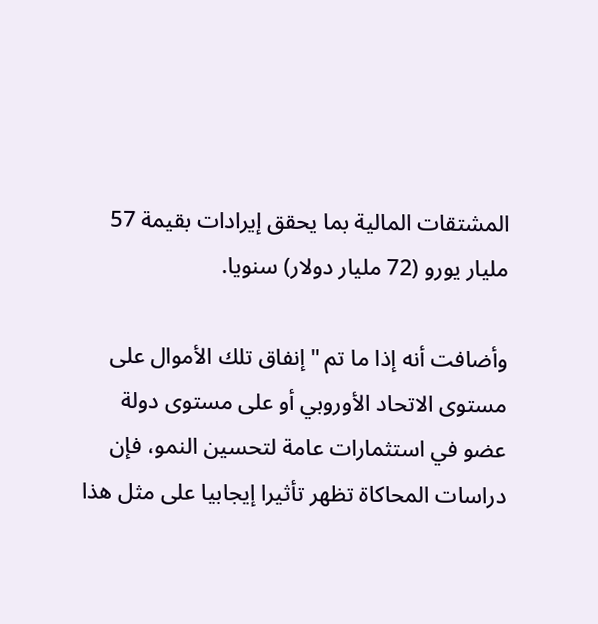المشتقات المالية بما يحقق إيرادات بقيمة 57 مليار يورو (72 مليار دولار) سنويا.

وأضافت أنه إذا ما تم "إنفاق تلك الأموال على مستوى الاتحاد الأوروبي أو على مستوى دولة عضو في استثمارات عامة لتحسين النمو، فإن دراسات المحاكاة تظهر تأثيرا إيجابيا على مثل هذا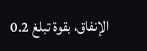الإنفاق، بقوة تبلغ 0.2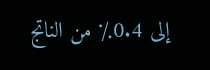إلى 0.4٪ من الناتج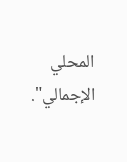المحلي الإجمالي".